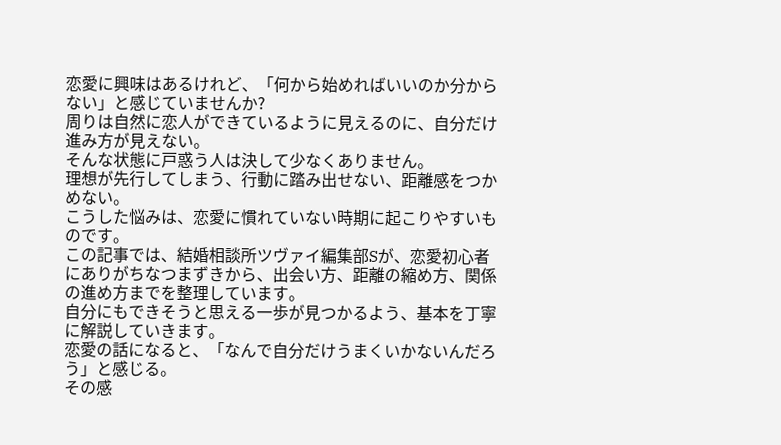恋愛に興味はあるけれど、「何から始めればいいのか分からない」と感じていませんか?
周りは自然に恋人ができているように見えるのに、自分だけ進み方が見えない。
そんな状態に戸惑う人は決して少なくありません。
理想が先行してしまう、行動に踏み出せない、距離感をつかめない。
こうした悩みは、恋愛に慣れていない時期に起こりやすいものです。
この記事では、結婚相談所ツヴァイ編集部Sが、恋愛初心者にありがちなつまずきから、出会い方、距離の縮め方、関係の進め方までを整理しています。
自分にもできそうと思える一歩が見つかるよう、基本を丁寧に解説していきます。
恋愛の話になると、「なんで自分だけうまくいかないんだろう」と感じる。
その感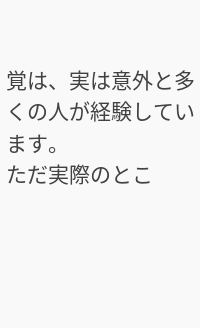覚は、実は意外と多くの人が経験しています。
ただ実際のとこ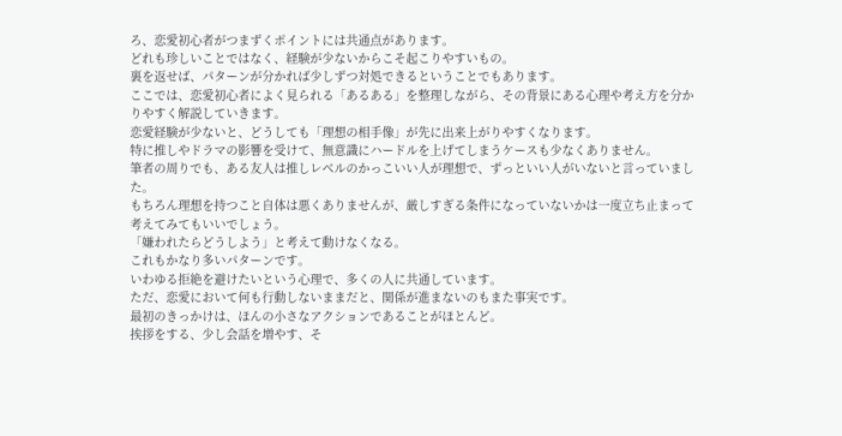ろ、恋愛初心者がつまずくポイントには共通点があります。
どれも珍しいことではなく、経験が少ないからこそ起こりやすいもの。
裏を返せば、パターンが分かれば少しずつ対処できるということでもあります。
ここでは、恋愛初心者によく見られる「あるある」を整理しながら、その背景にある心理や考え方を分かりやすく解説していきます。
恋愛経験が少ないと、どうしても「理想の相手像」が先に出来上がりやすくなります。
特に推しやドラマの影響を受けて、無意識にハードルを上げてしまうケースも少なくありません。
筆者の周りでも、ある友人は推しレベルのかっこいい人が理想で、ずっといい人がいないと言っていました。
もちろん理想を持つこと自体は悪くありませんが、厳しすぎる条件になっていないかは一度立ち止まって考えてみてもいいでしょう。
「嫌われたらどうしよう」と考えて動けなくなる。
これもかなり多いパターンです。
いわゆる拒絶を避けたいという心理で、多くの人に共通しています。
ただ、恋愛において何も行動しないままだと、関係が進まないのもまた事実です。
最初のきっかけは、ほんの小さなアクションであることがほとんど。
挨拶をする、少し会話を増やす、そ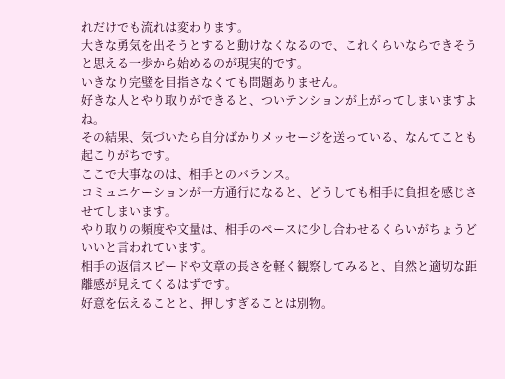れだけでも流れは変わります。
大きな勇気を出そうとすると動けなくなるので、これくらいならできそうと思える一歩から始めるのが現実的です。
いきなり完璧を目指さなくても問題ありません。
好きな人とやり取りができると、ついテンションが上がってしまいますよね。
その結果、気づいたら自分ばかりメッセージを送っている、なんてことも起こりがちです。
ここで大事なのは、相手とのバランス。
コミュニケーションが一方通行になると、どうしても相手に負担を感じさせてしまいます。
やり取りの頻度や文量は、相手のペースに少し合わせるくらいがちょうどいいと言われています。
相手の返信スピードや文章の長さを軽く観察してみると、自然と適切な距離感が見えてくるはずです。
好意を伝えることと、押しすぎることは別物。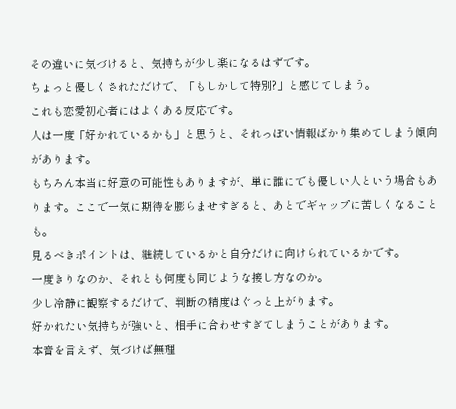その違いに気づけると、気持ちが少し楽になるはずです。
ちょっと優しくされただけで、「もしかして特別?」と感じてしまう。
これも恋愛初心者にはよくある反応です。
人は一度「好かれているかも」と思うと、それっぽい情報ばかり集めてしまう傾向があります。
もちろん本当に好意の可能性もありますが、単に誰にでも優しい人という場合もあります。ここで一気に期待を膨らませすぎると、あとでギャップに苦しくなることも。
見るべきポイントは、継続しているかと自分だけに向けられているかです。
一度きりなのか、それとも何度も同じような接し方なのか。
少し冷静に観察するだけで、判断の精度はぐっと上がります。
好かれたい気持ちが強いと、相手に合わせすぎてしまうことがあります。
本音を言えず、気づけば無理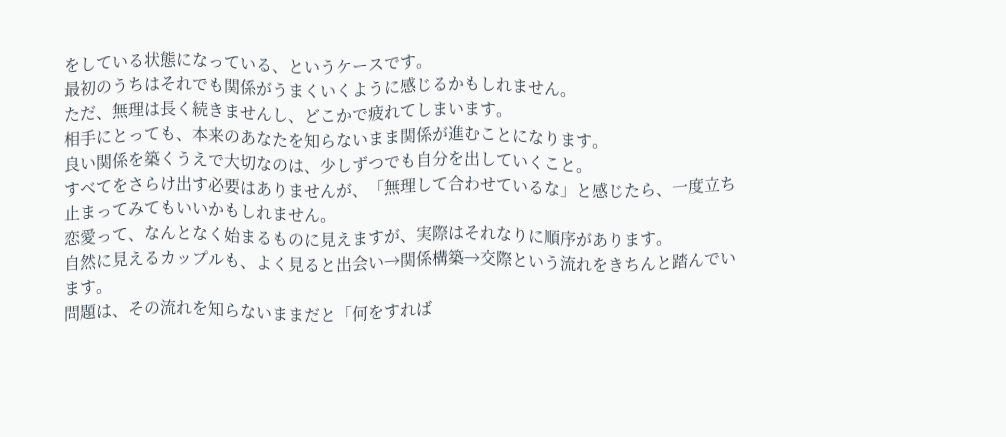をしている状態になっている、というケースです。
最初のうちはそれでも関係がうまくいくように感じるかもしれません。
ただ、無理は長く続きませんし、どこかで疲れてしまいます。
相手にとっても、本来のあなたを知らないまま関係が進むことになります。
良い関係を築くうえで大切なのは、少しずつでも自分を出していくこと。
すべてをさらけ出す必要はありませんが、「無理して合わせているな」と感じたら、一度立ち止まってみてもいいかもしれません。
恋愛って、なんとなく始まるものに見えますが、実際はそれなりに順序があります。
自然に見えるカップルも、よく見ると出会い→関係構築→交際という流れをきちんと踏んでいます。
問題は、その流れを知らないままだと「何をすれば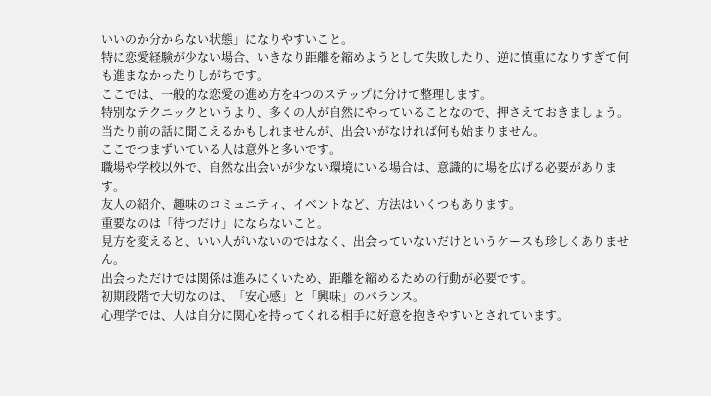いいのか分からない状態」になりやすいこと。
特に恋愛経験が少ない場合、いきなり距離を縮めようとして失敗したり、逆に慎重になりすぎて何も進まなかったりしがちです。
ここでは、一般的な恋愛の進め方を4つのステップに分けて整理します。
特別なテクニックというより、多くの人が自然にやっていることなので、押さえておきましょう。
当たり前の話に聞こえるかもしれませんが、出会いがなければ何も始まりません。
ここでつまずいている人は意外と多いです。
職場や学校以外で、自然な出会いが少ない環境にいる場合は、意識的に場を広げる必要があります。
友人の紹介、趣味のコミュニティ、イベントなど、方法はいくつもあります。
重要なのは「待つだけ」にならないこと。
見方を変えると、いい人がいないのではなく、出会っていないだけというケースも珍しくありません。
出会っただけでは関係は進みにくいため、距離を縮めるための行動が必要です。
初期段階で大切なのは、「安心感」と「興味」のバランス。
心理学では、人は自分に関心を持ってくれる相手に好意を抱きやすいとされています。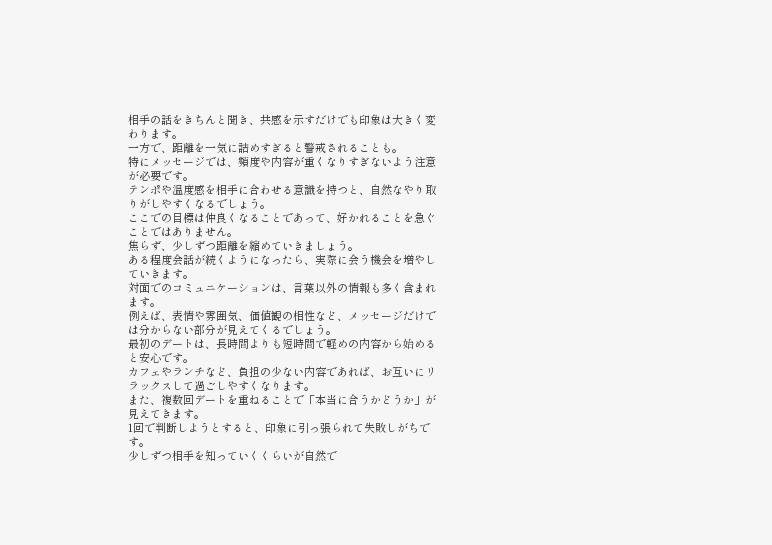相手の話をきちんと聞き、共感を示すだけでも印象は大きく変わります。
一方で、距離を一気に詰めすぎると警戒されることも。
特にメッセージでは、頻度や内容が重くなりすぎないよう注意が必要です。
テンポや温度感を相手に合わせる意識を持つと、自然なやり取りがしやすくなるでしょう。
ここでの目標は仲良くなることであって、好かれることを急ぐことではありません。
焦らず、少しずつ距離を縮めていきましょう。
ある程度会話が続くようになったら、実際に会う機会を増やしていきます。
対面でのコミュニケーションは、言葉以外の情報も多く含まれます。
例えば、表情や雰囲気、価値観の相性など、メッセージだけでは分からない部分が見えてくるでしょう。
最初のデートは、長時間よりも短時間で軽めの内容から始めると安心です。
カフェやランチなど、負担の少ない内容であれば、お互いにリラックスして過ごしやすくなります。
また、複数回デートを重ねることで「本当に合うかどうか」が見えてきます。
1回で判断しようとすると、印象に引っ張られて失敗しがちです。
少しずつ相手を知っていくくらいが自然で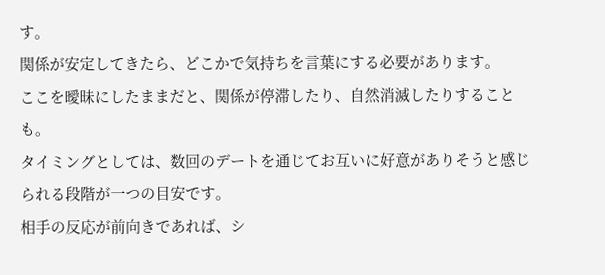す。
関係が安定してきたら、どこかで気持ちを言葉にする必要があります。
ここを曖昧にしたままだと、関係が停滞したり、自然消滅したりすることも。
タイミングとしては、数回のデートを通じてお互いに好意がありそうと感じられる段階が一つの目安です。
相手の反応が前向きであれば、シ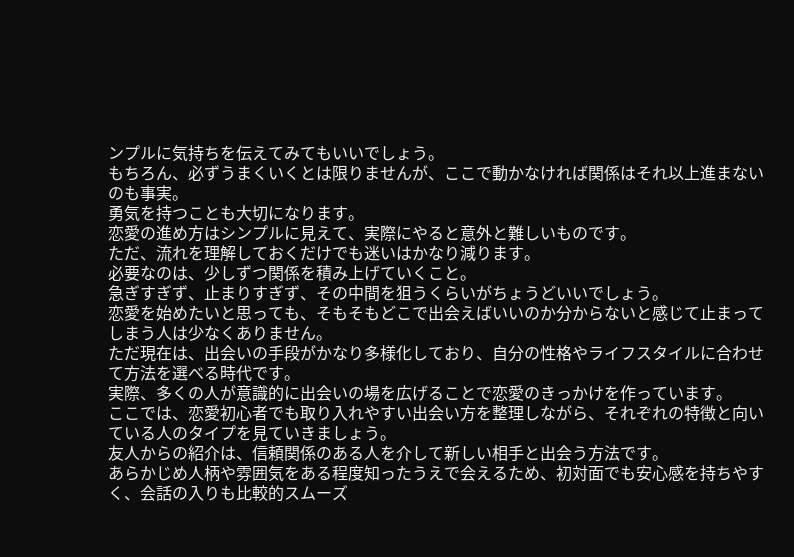ンプルに気持ちを伝えてみてもいいでしょう。
もちろん、必ずうまくいくとは限りませんが、ここで動かなければ関係はそれ以上進まないのも事実。
勇気を持つことも大切になります。
恋愛の進め方はシンプルに見えて、実際にやると意外と難しいものです。
ただ、流れを理解しておくだけでも迷いはかなり減ります。
必要なのは、少しずつ関係を積み上げていくこと。
急ぎすぎず、止まりすぎず、その中間を狙うくらいがちょうどいいでしょう。
恋愛を始めたいと思っても、そもそもどこで出会えばいいのか分からないと感じて止まってしまう人は少なくありません。
ただ現在は、出会いの手段がかなり多様化しており、自分の性格やライフスタイルに合わせて方法を選べる時代です。
実際、多くの人が意識的に出会いの場を広げることで恋愛のきっかけを作っています。
ここでは、恋愛初心者でも取り入れやすい出会い方を整理しながら、それぞれの特徴と向いている人のタイプを見ていきましょう。
友人からの紹介は、信頼関係のある人を介して新しい相手と出会う方法です。
あらかじめ人柄や雰囲気をある程度知ったうえで会えるため、初対面でも安心感を持ちやすく、会話の入りも比較的スムーズ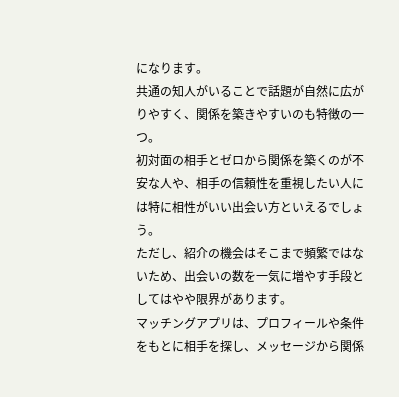になります。
共通の知人がいることで話題が自然に広がりやすく、関係を築きやすいのも特徴の一つ。
初対面の相手とゼロから関係を築くのが不安な人や、相手の信頼性を重視したい人には特に相性がいい出会い方といえるでしょう。
ただし、紹介の機会はそこまで頻繁ではないため、出会いの数を一気に増やす手段としてはやや限界があります。
マッチングアプリは、プロフィールや条件をもとに相手を探し、メッセージから関係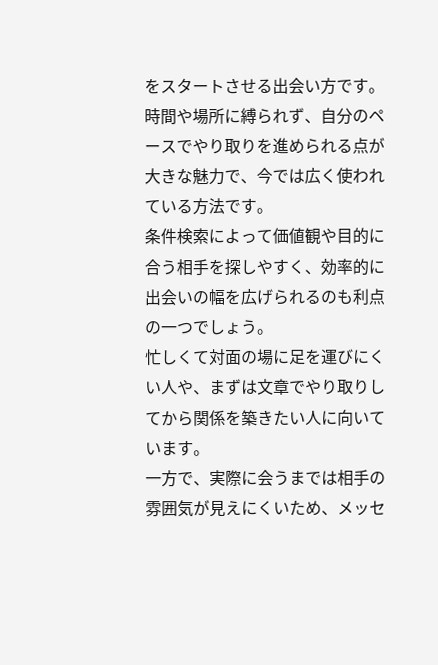をスタートさせる出会い方です。
時間や場所に縛られず、自分のペースでやり取りを進められる点が大きな魅力で、今では広く使われている方法です。
条件検索によって価値観や目的に合う相手を探しやすく、効率的に出会いの幅を広げられるのも利点の一つでしょう。
忙しくて対面の場に足を運びにくい人や、まずは文章でやり取りしてから関係を築きたい人に向いています。
一方で、実際に会うまでは相手の雰囲気が見えにくいため、メッセ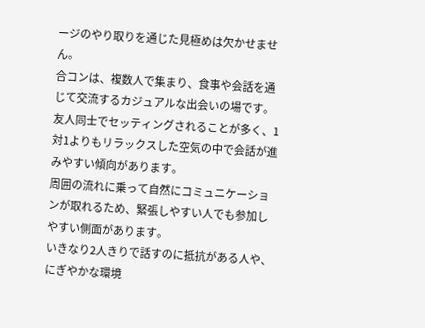ージのやり取りを通じた見極めは欠かせません。
合コンは、複数人で集まり、食事や会話を通じて交流するカジュアルな出会いの場です。
友人同士でセッティングされることが多く、1対1よりもリラックスした空気の中で会話が進みやすい傾向があります。
周囲の流れに乗って自然にコミュニケーションが取れるため、緊張しやすい人でも参加しやすい側面があります。
いきなり2人きりで話すのに抵抗がある人や、にぎやかな環境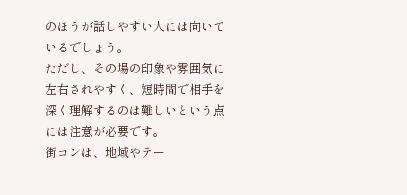のほうが話しやすい人には向いているでしょう。
ただし、その場の印象や雰囲気に左右されやすく、短時間で相手を深く理解するのは難しいという点には注意が必要です。
街コンは、地域やテー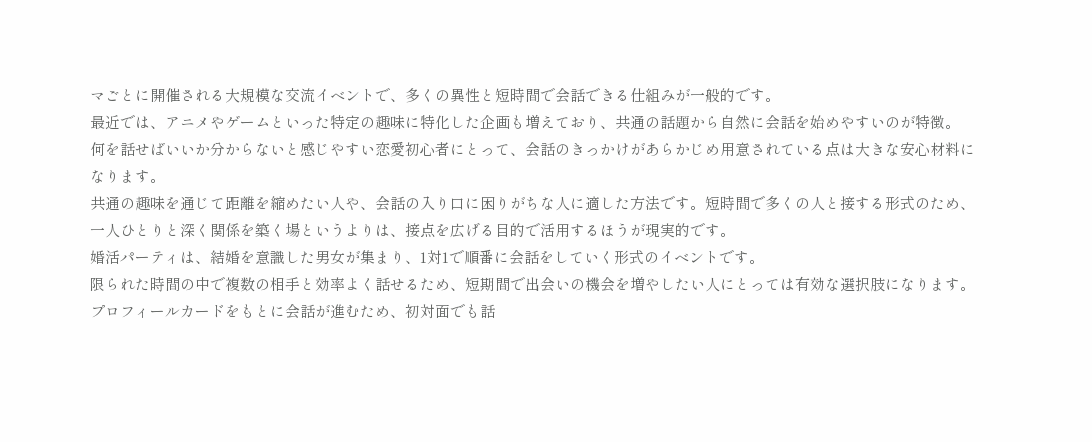マごとに開催される大規模な交流イベントで、多くの異性と短時間で会話できる仕組みが一般的です。
最近では、アニメやゲームといった特定の趣味に特化した企画も増えており、共通の話題から自然に会話を始めやすいのが特徴。
何を話せばいいか分からないと感じやすい恋愛初心者にとって、会話のきっかけがあらかじめ用意されている点は大きな安心材料になります。
共通の趣味を通じて距離を縮めたい人や、会話の入り口に困りがちな人に適した方法です。短時間で多くの人と接する形式のため、一人ひとりと深く関係を築く場というよりは、接点を広げる目的で活用するほうが現実的です。
婚活パーティは、結婚を意識した男女が集まり、1対1で順番に会話をしていく形式のイベントです。
限られた時間の中で複数の相手と効率よく話せるため、短期間で出会いの機会を増やしたい人にとっては有効な選択肢になります。
プロフィールカードをもとに会話が進むため、初対面でも話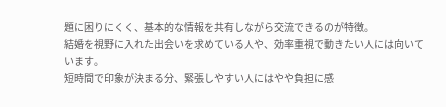題に困りにくく、基本的な情報を共有しながら交流できるのが特徴。
結婚を視野に入れた出会いを求めている人や、効率重視で動きたい人には向いています。
短時間で印象が決まる分、緊張しやすい人にはやや負担に感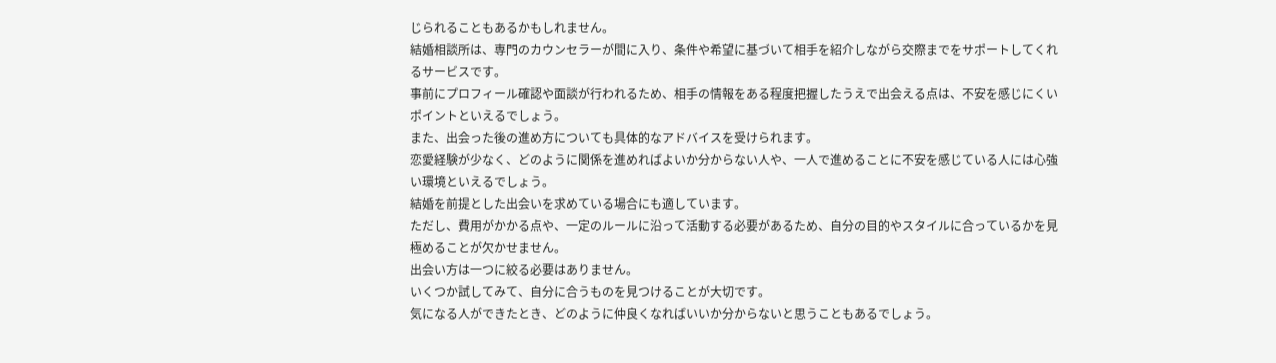じられることもあるかもしれません。
結婚相談所は、専門のカウンセラーが間に入り、条件や希望に基づいて相手を紹介しながら交際までをサポートしてくれるサービスです。
事前にプロフィール確認や面談が行われるため、相手の情報をある程度把握したうえで出会える点は、不安を感じにくいポイントといえるでしょう。
また、出会った後の進め方についても具体的なアドバイスを受けられます。
恋愛経験が少なく、どのように関係を進めればよいか分からない人や、一人で進めることに不安を感じている人には心強い環境といえるでしょう。
結婚を前提とした出会いを求めている場合にも適しています。
ただし、費用がかかる点や、一定のルールに沿って活動する必要があるため、自分の目的やスタイルに合っているかを見極めることが欠かせません。
出会い方は一つに絞る必要はありません。
いくつか試してみて、自分に合うものを見つけることが大切です。
気になる人ができたとき、どのように仲良くなればいいか分からないと思うこともあるでしょう。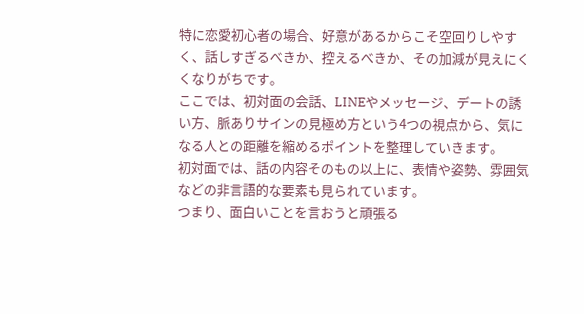特に恋愛初心者の場合、好意があるからこそ空回りしやすく、話しすぎるべきか、控えるべきか、その加減が見えにくくなりがちです。
ここでは、初対面の会話、LINEやメッセージ、デートの誘い方、脈ありサインの見極め方という4つの視点から、気になる人との距離を縮めるポイントを整理していきます。
初対面では、話の内容そのもの以上に、表情や姿勢、雰囲気などの非言語的な要素も見られています。
つまり、面白いことを言おうと頑張る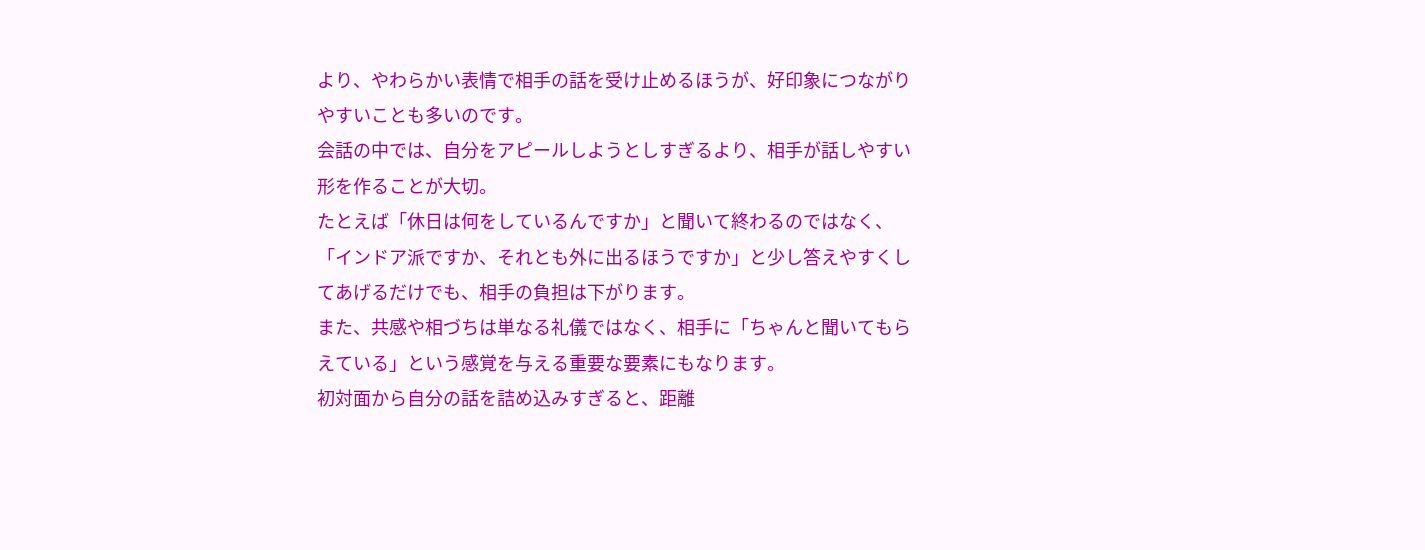より、やわらかい表情で相手の話を受け止めるほうが、好印象につながりやすいことも多いのです。
会話の中では、自分をアピールしようとしすぎるより、相手が話しやすい形を作ることが大切。
たとえば「休日は何をしているんですか」と聞いて終わるのではなく、「インドア派ですか、それとも外に出るほうですか」と少し答えやすくしてあげるだけでも、相手の負担は下がります。
また、共感や相づちは単なる礼儀ではなく、相手に「ちゃんと聞いてもらえている」という感覚を与える重要な要素にもなります。
初対面から自分の話を詰め込みすぎると、距離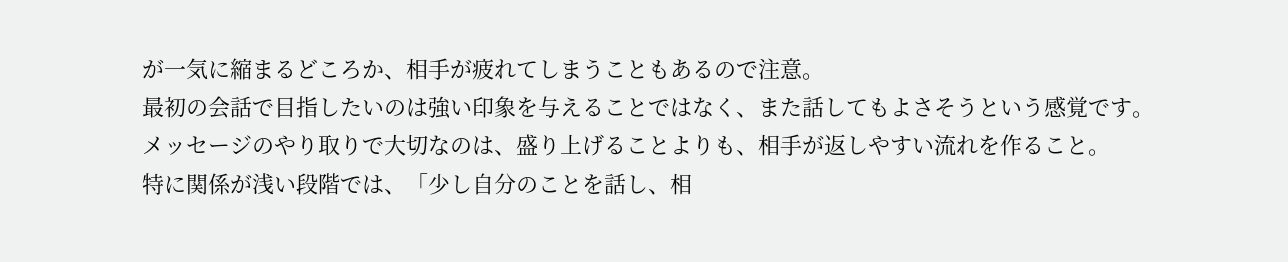が一気に縮まるどころか、相手が疲れてしまうこともあるので注意。
最初の会話で目指したいのは強い印象を与えることではなく、また話してもよさそうという感覚です。
メッセージのやり取りで大切なのは、盛り上げることよりも、相手が返しやすい流れを作ること。
特に関係が浅い段階では、「少し自分のことを話し、相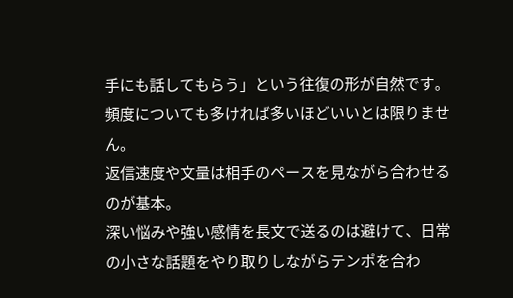手にも話してもらう」という往復の形が自然です。
頻度についても多ければ多いほどいいとは限りません。
返信速度や文量は相手のペースを見ながら合わせるのが基本。
深い悩みや強い感情を長文で送るのは避けて、日常の小さな話題をやり取りしながらテンポを合わ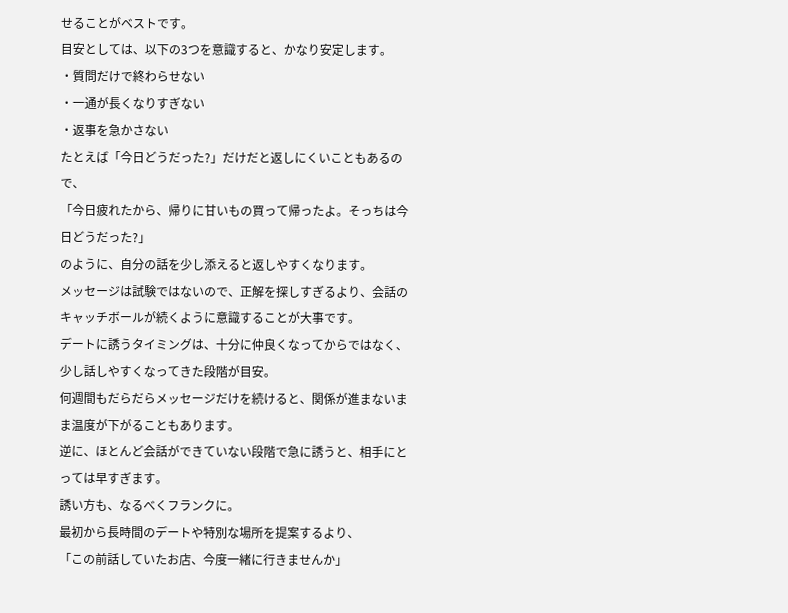せることがベストです。
目安としては、以下の3つを意識すると、かなり安定します。
・質問だけで終わらせない
・一通が長くなりすぎない
・返事を急かさない
たとえば「今日どうだった?」だけだと返しにくいこともあるので、
「今日疲れたから、帰りに甘いもの買って帰ったよ。そっちは今日どうだった?」
のように、自分の話を少し添えると返しやすくなります。
メッセージは試験ではないので、正解を探しすぎるより、会話のキャッチボールが続くように意識することが大事です。
デートに誘うタイミングは、十分に仲良くなってからではなく、少し話しやすくなってきた段階が目安。
何週間もだらだらメッセージだけを続けると、関係が進まないまま温度が下がることもあります。
逆に、ほとんど会話ができていない段階で急に誘うと、相手にとっては早すぎます。
誘い方も、なるべくフランクに。
最初から長時間のデートや特別な場所を提案するより、
「この前話していたお店、今度一緒に行きませんか」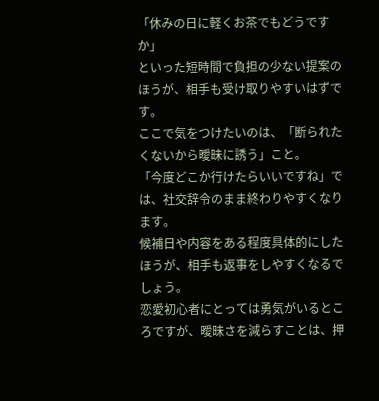「休みの日に軽くお茶でもどうですか」
といった短時間で負担の少ない提案のほうが、相手も受け取りやすいはずです。
ここで気をつけたいのは、「断られたくないから曖昧に誘う」こと。
「今度どこか行けたらいいですね」では、社交辞令のまま終わりやすくなります。
候補日や内容をある程度具体的にしたほうが、相手も返事をしやすくなるでしょう。
恋愛初心者にとっては勇気がいるところですが、曖昧さを減らすことは、押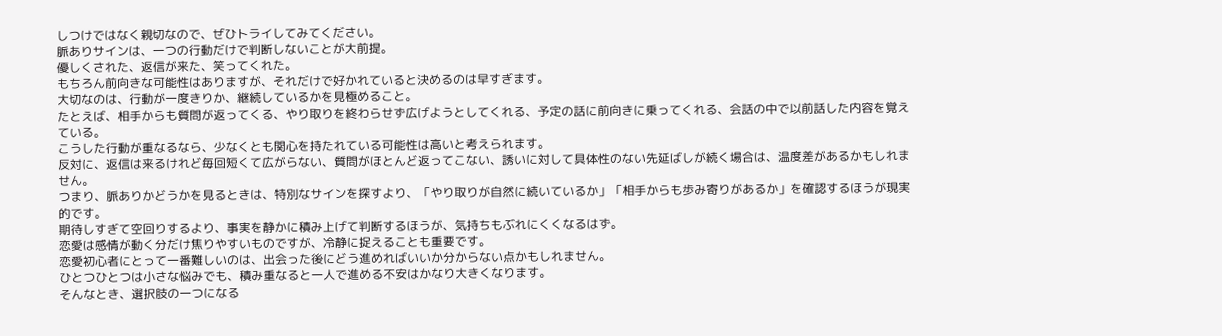しつけではなく親切なので、ぜひトライしてみてください。
脈ありサインは、一つの行動だけで判断しないことが大前提。
優しくされた、返信が来た、笑ってくれた。
もちろん前向きな可能性はありますが、それだけで好かれていると決めるのは早すぎます。
大切なのは、行動が一度きりか、継続しているかを見極めること。
たとえば、相手からも質問が返ってくる、やり取りを終わらせず広げようとしてくれる、予定の話に前向きに乗ってくれる、会話の中で以前話した内容を覚えている。
こうした行動が重なるなら、少なくとも関心を持たれている可能性は高いと考えられます。
反対に、返信は来るけれど毎回短くて広がらない、質問がほとんど返ってこない、誘いに対して具体性のない先延ばしが続く場合は、温度差があるかもしれません。
つまり、脈ありかどうかを見るときは、特別なサインを探すより、「やり取りが自然に続いているか」「相手からも歩み寄りがあるか」を確認するほうが現実的です。
期待しすぎて空回りするより、事実を静かに積み上げて判断するほうが、気持ちもぶれにくくなるはず。
恋愛は感情が動く分だけ焦りやすいものですが、冷静に捉えることも重要です。
恋愛初心者にとって一番難しいのは、出会った後にどう進めればいいか分からない点かもしれません。
ひとつひとつは小さな悩みでも、積み重なると一人で進める不安はかなり大きくなります。
そんなとき、選択肢の一つになる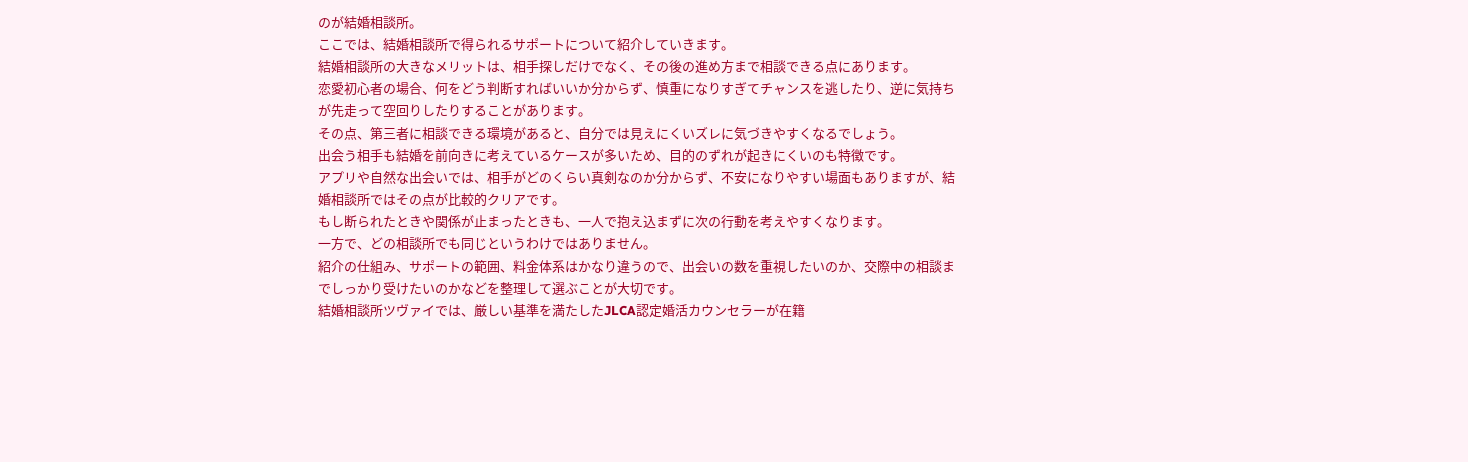のが結婚相談所。
ここでは、結婚相談所で得られるサポートについて紹介していきます。
結婚相談所の大きなメリットは、相手探しだけでなく、その後の進め方まで相談できる点にあります。
恋愛初心者の場合、何をどう判断すればいいか分からず、慎重になりすぎてチャンスを逃したり、逆に気持ちが先走って空回りしたりすることがあります。
その点、第三者に相談できる環境があると、自分では見えにくいズレに気づきやすくなるでしょう。
出会う相手も結婚を前向きに考えているケースが多いため、目的のずれが起きにくいのも特徴です。
アプリや自然な出会いでは、相手がどのくらい真剣なのか分からず、不安になりやすい場面もありますが、結婚相談所ではその点が比較的クリアです。
もし断られたときや関係が止まったときも、一人で抱え込まずに次の行動を考えやすくなります。
一方で、どの相談所でも同じというわけではありません。
紹介の仕組み、サポートの範囲、料金体系はかなり違うので、出会いの数を重視したいのか、交際中の相談までしっかり受けたいのかなどを整理して選ぶことが大切です。
結婚相談所ツヴァイでは、厳しい基準を満たしたJLCA認定婚活カウンセラーが在籍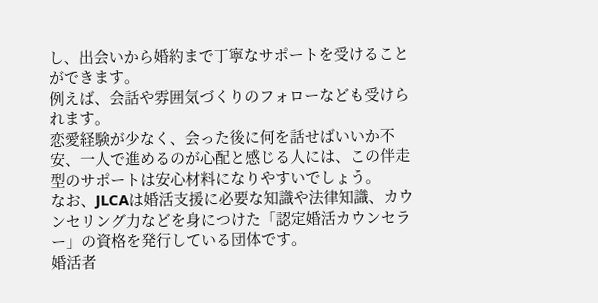し、出会いから婚約まで丁寧なサポートを受けることができます。
例えば、会話や雰囲気づくりのフォローなども受けられます。
恋愛経験が少なく、会った後に何を話せばいいか不安、一人で進めるのが心配と感じる人には、この伴走型のサポートは安心材料になりやすいでしょう。
なお、JLCAは婚活支援に必要な知識や法律知識、カウンセリング力などを身につけた「認定婚活カウンセラー」の資格を発行している団体です。
婚活者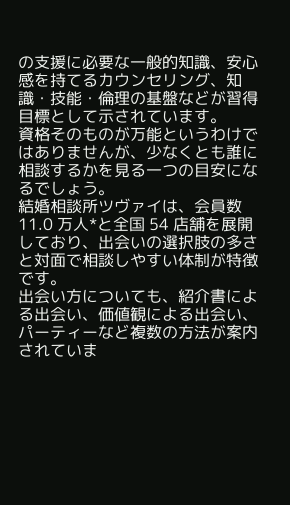の支援に必要な一般的知識、安心感を持てるカウンセリング、知識・技能・倫理の基盤などが習得目標として示されています。
資格そのものが万能というわけではありませんが、少なくとも誰に相談するかを見る一つの目安になるでしょう。
結婚相談所ツヴァイは、会員数 11.0 万人*と全国 54 店舗を展開しており、出会いの選択肢の多さと対面で相談しやすい体制が特徴です。
出会い方についても、紹介書による出会い、価値観による出会い、パーティーなど複数の方法が案内されていま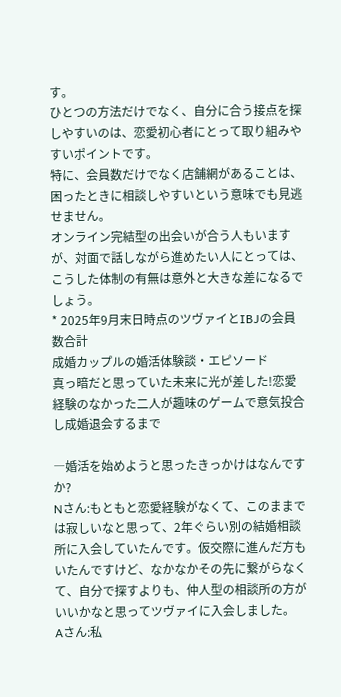す。
ひとつの方法だけでなく、自分に合う接点を探しやすいのは、恋愛初心者にとって取り組みやすいポイントです。
特に、会員数だけでなく店舗網があることは、困ったときに相談しやすいという意味でも見逃せません。
オンライン完結型の出会いが合う人もいますが、対面で話しながら進めたい人にとっては、こうした体制の有無は意外と大きな差になるでしょう。
* 2025年9月末日時点のツヴァイとIBJの会員数合計
成婚カップルの婚活体験談・エピソード
真っ暗だと思っていた未来に光が差した!恋愛経験のなかった二人が趣味のゲームで意気投合し成婚退会するまで

―婚活を始めようと思ったきっかけはなんですか?
Nさん:もともと恋愛経験がなくて、このままでは寂しいなと思って、2年ぐらい別の結婚相談所に入会していたんです。仮交際に進んだ方もいたんですけど、なかなかその先に繋がらなくて、自分で探すよりも、仲人型の相談所の方がいいかなと思ってツヴァイに入会しました。
Aさん:私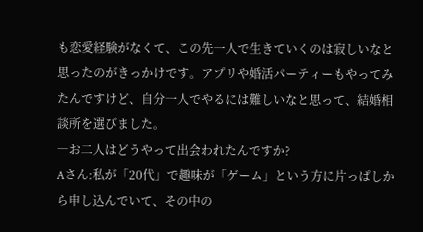も恋愛経験がなくて、この先一人で生きていくのは寂しいなと思ったのがきっかけです。アプリや婚活パーティーもやってみたんですけど、自分一人でやるには難しいなと思って、結婚相談所を選びました。
―お二人はどうやって出会われたんですか?
Aさん:私が「20代」で趣味が「ゲーム」という方に片っぱしから申し込んでいて、その中の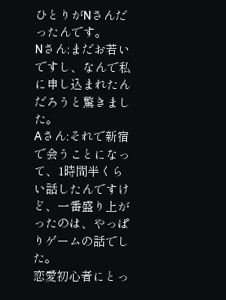ひとりがNさんだったんです。
Nさん:まだお若いですし、なんで私に申し込まれたんだろうと驚きました。
Aさん:それで新宿で会うことになって、1時間半くらい話したんですけど、一番盛り上がったのは、やっぱりゲームの話でした。
恋愛初心者にとっ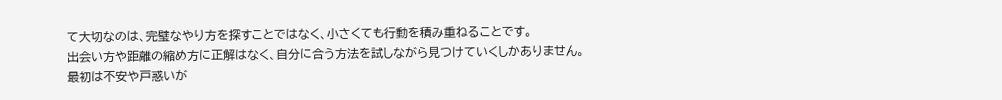て大切なのは、完璧なやり方を探すことではなく、小さくても行動を積み重ねることです。
出会い方や距離の縮め方に正解はなく、自分に合う方法を試しながら見つけていくしかありません。
最初は不安や戸惑いが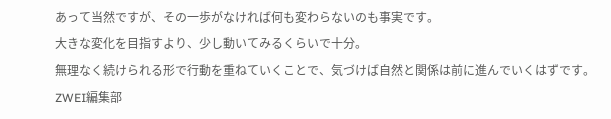あって当然ですが、その一歩がなければ何も変わらないのも事実です。
大きな変化を目指すより、少し動いてみるくらいで十分。
無理なく続けられる形で行動を重ねていくことで、気づけば自然と関係は前に進んでいくはずです。
ZWEI編集部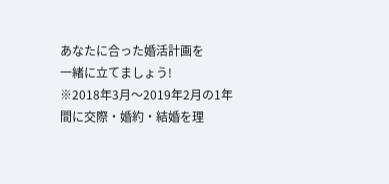あなたに合った婚活計画を
一緒に立てましょう!
※2018年3月〜2019年2月の1年間に交際・婚約・結婚を理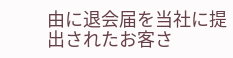由に退会届を当社に提出されたお客さ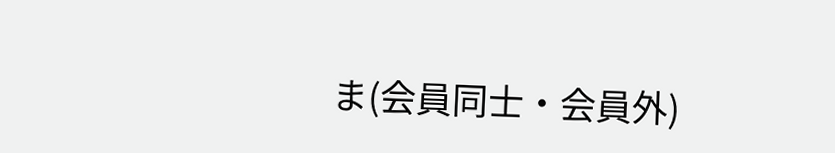ま(会員同士・会員外)